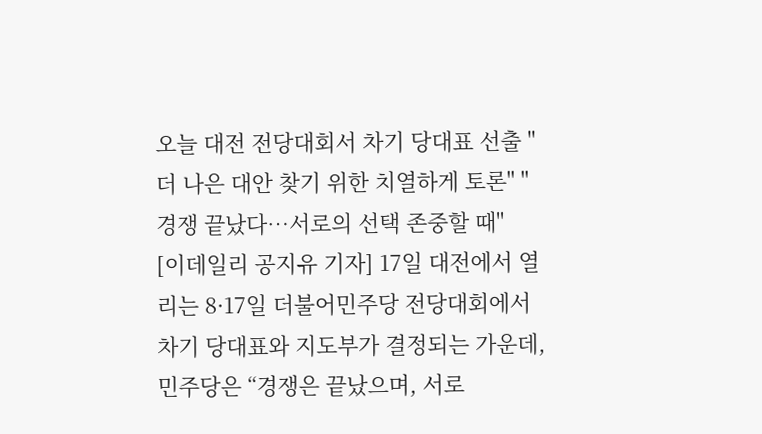오늘 대전 전당대회서 차기 당대표 선출 "더 나은 대안 찾기 위한 치열하게 토론" "경쟁 끝났다…서로의 선택 존중할 때"
[이데일리 공지유 기자] 17일 대전에서 열리는 8·17일 더불어민주당 전당대회에서 차기 당대표와 지도부가 결정되는 가운데, 민주당은 “경쟁은 끝났으며, 서로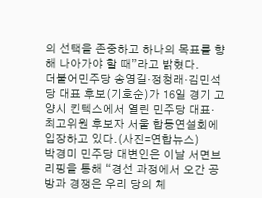의 선택을 존중하고 하나의 목표를 향해 나아가야 할 때”라고 밝혔다.
더불어민주당 송영길·정청래·김민석 당 대표 후보(기호순)가 16일 경기 고양시 킨텍스에서 열린 민주당 대표·최고위원 후보자 서울 합동연설회에 입장하고 있다.(사진=연합뉴스)
박경미 민주당 대변인은 이날 서면브리핑을 통해 “경선 과정에서 오간 공방과 경쟁은 우리 당의 체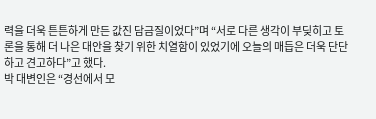력을 더욱 튼튼하게 만든 값진 담금질이었다”며 “서로 다른 생각이 부딪히고 토론을 통해 더 나은 대안을 찾기 위한 치열함이 있었기에 오늘의 매듭은 더욱 단단하고 견고하다”고 했다.
박 대변인은 “경선에서 모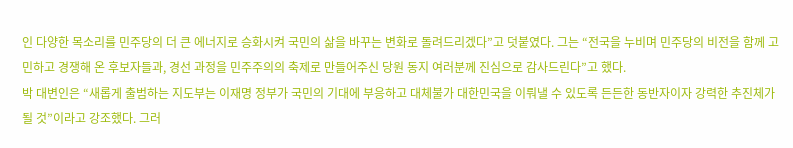인 다양한 목소리를 민주당의 더 큰 에너지로 승화시켜 국민의 삶을 바꾸는 변화로 돌려드리겠다”고 덧붙였다. 그는 “전국을 누비며 민주당의 비전을 함께 고민하고 경쟁해 온 후보자들과, 경선 과정을 민주주의의 축제로 만들어주신 당원 동지 여러분께 진심으로 감사드린다”고 했다.
박 대변인은 “새롭게 출범하는 지도부는 이재명 정부가 국민의 기대에 부응하고 대체불가 대한민국을 이뤄낼 수 있도록 든든한 동반자이자 강력한 추진체가 될 것”이라고 강조했다. 그러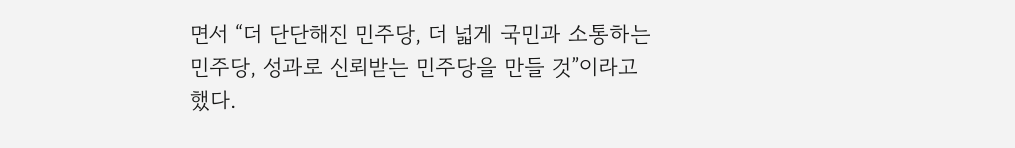면서 “더 단단해진 민주당, 더 넓게 국민과 소통하는 민주당, 성과로 신뢰받는 민주당을 만들 것”이라고 했다.